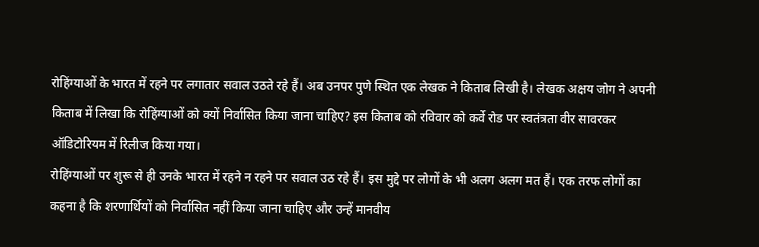रोहिंग्याओं के भारत में रहने पर लगातार सवाल उठते रहे हैं। अब उनपर पुणे स्थित एक लेखक ने किताब लिखी है। लेखक अक्षय जोग ने अपनी किताब में लिखा कि रोहिंग्याओं को क्यों निर्वासित किया जाना चाहिए? इस किताब को रविवार को कर्वे रोड पर स्वतंत्रता वीर सावरकर ऑडिटोरियम में रिलीज किया गया।
रोहिंग्याओं पर शुरू से ही उनके भारत में रहने न रहने पर सवाल उठ रहे हैं। इस मुद्दे पर लोगों के भी अलग अलग मत हैं। एक तरफ लोगों का कहना है कि शरणार्थियों को निर्वासित नहीं किया जाना चाहिए और उन्हें मानवीय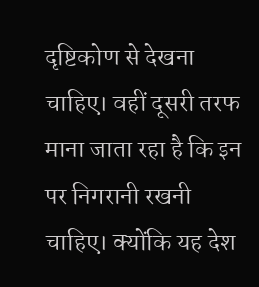दृष्टिकोण से देखना चाहिए। वहीं दूसरी तरफ माना जाता रहा है कि इन पर निगरानी रखनी चाहिए। क्योंकि यह देश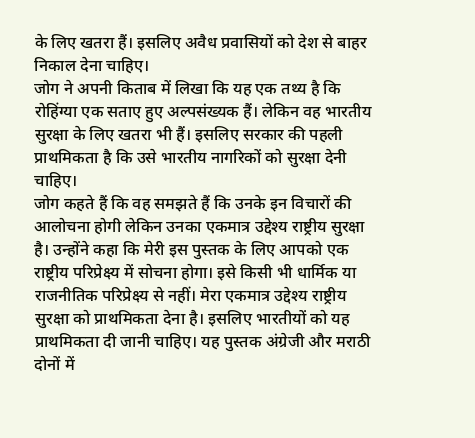के लिए खतरा हैं। इसलिए अवैध प्रवासियों को देश से बाहर निकाल देना चाहिए।
जोग ने अपनी किताब में लिखा कि यह एक तथ्य है कि रोहिंग्या एक सताए हुए अल्पसंख्यक हैं। लेकिन वह भारतीय सुरक्षा के लिए खतरा भी हैं। इसलिए सरकार की पहली प्राथमिकता है कि उसे भारतीय नागरिकों को सुरक्षा देनी चाहिए।
जोग कहते हैं कि वह समझते हैं कि उनके इन विचारों की आलोचना होगी लेकिन उनका एकमात्र उद्देश्य राष्ट्रीय सुरक्षा है। उन्होंने कहा कि मेरी इस पुस्तक के लिए आपको एक राष्ट्रीय परिप्रेक्ष्य में सोचना होगा। इसे किसी भी धार्मिक या राजनीतिक परिप्रेक्ष्य से नहीं। मेरा एकमात्र उद्देश्य राष्ट्रीय सुरक्षा को प्राथमिकता देना है। इसलिए भारतीयों को यह प्राथमिकता दी जानी चाहिए। यह पुस्तक अंग्रेजी और मराठी दोनों में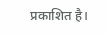प्रकाशित है।